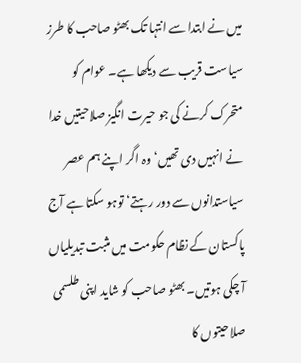میں نے ابتدا سے انتہا تک بھٹو صاحب کا طرز سیاست قریب سے دیکھا ہے۔ عوام کو متحرک کرنے کی جو حیرت انگیز صلاحیتیں خدا نے انہیں دی تھیں‘ وہ اگر اپنے ہم عصر سیاستدانوں سے دور رہتے‘ توہو سکتا ہے آج پاکستان کے نظام حکومت میں مثبت تبدیلیاں آ چکی ہوتیں۔ بھٹو صاحب کو شاید اپنی طلسمی صلاحیتوں کا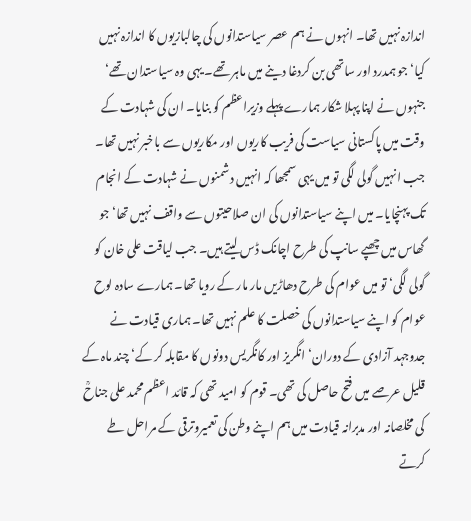اندازہ نہیں تھا۔ انہوں نے ہم عصر سیاستدانوں کی چالبازیوں کا اندازہ نہیں کیا‘ جو ہمدرد اور ساتھی بن کردغا دینے میں ماہر تھے۔ یہی وہ سیاستدان تھے‘ جنہوں نے اپنا پہلا شکار ہمارے پہلے وزیراعظم کو بنایا۔ ان کی شہادت کے وقت میں پاکستانی سیاست کی فریب کاریوں اور مکاریوں سے باخبر نہیں تھا۔ جب انہیں گولی لگی تو میں یہی سمجھا کہ انہیں دشمنوں نے شہادت کے انجام تک پہنچایا۔ میں اپنے سیاستدانوں کی ان صلاحیتوں سے واقف نہیں تھا‘ جو گھاس میں چھپے سانپ کی طرح اچانک ڈس لیتے ہیں۔ جب لیاقت علی خان کو گولی لگی‘ تو میں عوام کی طرح دھاڑیں مار مار کے رویا تھا۔ ہمارے سادہ لوح عوام کو اپنے سیاستدانوں کی خصلت کا علم نہیں تھا۔ ہماری قیادت نے جدوجہد آزادی کے دوران‘ انگریز اور کانگریس دونوں کا مقابلہ کر کے‘ چند ماہ کے قلیل عرصے میں فتح حاصل کی تھی۔ قوم کو امید تھی کہ قائد اعظم محمد علی جناحؒ کی مخلصانہ اور مدبرانہ قیادت میں ہم اپنے وطن کی تعمیروترقی کے مراحل طے کرتے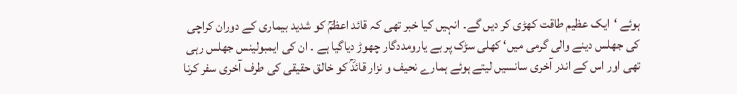ہوئے ‘ایک عظیم طاقت کھڑی کر دیں گے۔ انہیں کیا خبر تھی کہ قائد اعظمؒ کو شدید بیماری کے دوران کراچی کی جھلس دینے والی گرمی میں‘ کھلی سڑک پر بے یارومددگار چھوڑ دیاگیا ہے ۔ ان کی ایمبولینس جھلس رہی تھی اور اس کے اندر آخری سانسیں لیتے ہوئے ہمارے نحیف و نزار قائدؒ کو خالق حقیقی کی طرف آخری سفر کرنا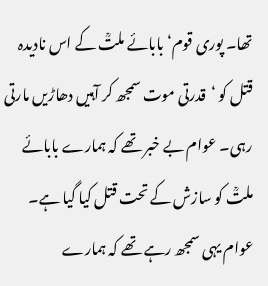تھا۔ پوری قوم‘ بابائے ملتؒ کے اس نادیدہ قتل کو ‘قدرتی موت سمجھ کر آہیں دھاڑیں مارتی رہی۔ عوام بے خبر تھے کہ ہمارے بابائے ملتؒ کو سازش کے تحت قتل کیا گیا ہے۔
عوام یہی سمجھ رہے تھے کہ ہمارے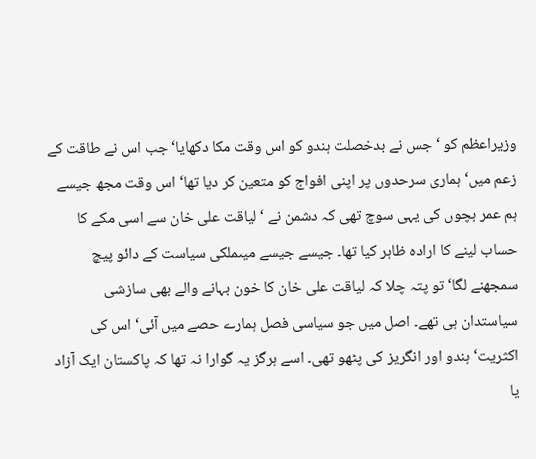وزیراعظم کو ‘ جس نے بدخصلت ہندو کو اس وقت مکا دکھایا‘ جب اس نے طاقت کے زعم میں‘ ہماری سرحدوں پر اپنی افواج کو متعین کر دیا تھا‘ اس وقت مجھ جیسے ہم عمر بچوں کی یہی سوچ تھی کہ دشمن نے ‘ لیاقت علی خان سے اسی مکے کا حساب لینے کا ارادہ ظاہر کیا تھا۔ جیسے جیسے میںملکی سیاست کے دائو پیچ سمجھنے لگا‘ تو پتہ چلا کہ لیاقت علی خان کا خون بہانے والے بھی سازشی سیاستدان ہی تھے۔ اصل میں جو سیاسی فصل ہمارے حصے میں آئی‘ اس کی اکثریت‘ ہندو اور انگریز کی پٹھو تھی۔ اسے ہرگز یہ گوارا نہ تھا کہ پاکستان ایک آزاد یا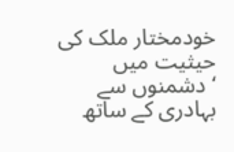خودمختار ملک کی حیثیت میں ‘دشمنوں سے بہادری کے ساتھ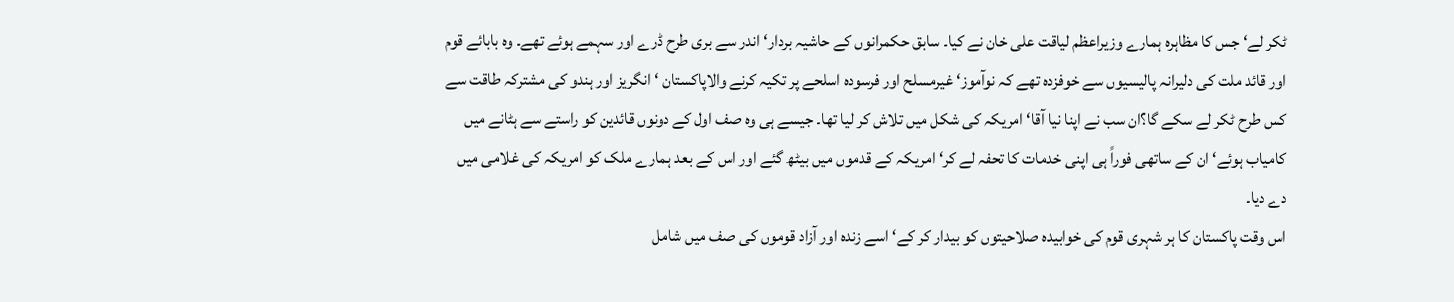ٹکر لے‘ جس کا مظاہرہ ہمارے وزیراعظم لیاقت علی خان نے کیا۔ سابق حکمرانوں کے حاشیہ بردار‘ اندر سے بری طرح ڈرے اور سہمے ہوئے تھے۔ وہ بابائے قوم اور قائد ملت کی دلیرانہ پالیسیوں سے خوفزدہ تھے کہ نوآموز‘ غیرمسلح اور فرسودہ اسلحے پر تکیہ کرنے والاپاکستان ‘ انگریز اور ہندو کی مشترکہ طاقت سے کس طرح ٹکر لے سکے گا؟ان سب نے اپنا نیا آقا‘ امریکہ کی شکل میں تلاش کر لیا تھا۔ جیسے ہی وہ صف اول کے دونوں قائدین کو راستے سے ہٹانے میں کامیاب ہوئے‘ ان کے ساتھی فوراً ہی اپنی خدمات کا تحفہ لے کر‘ امریکہ کے قدموں میں بیٹھ گئے اور اس کے بعد ہمارے ملک کو امریکہ کی غلامی میں دے دیا۔
اس وقت پاکستان کا ہر شہری قوم کی خوابیدہ صلاحیتوں کو بیدار کر کے‘ اسے زندہ اور آزاد قوموں کی صف میں شامل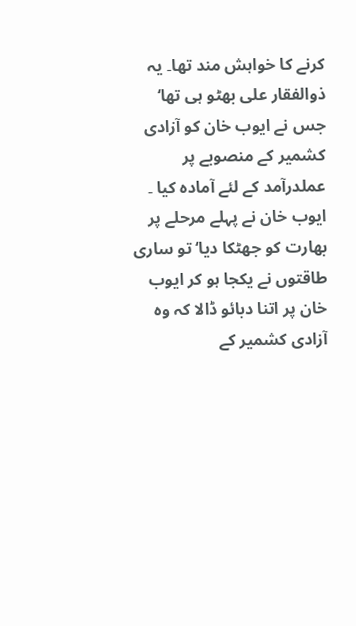کرنے کا خواہش مند تھا۔ یہ ذوالفقار علی بھٹو ہی تھا‘ جس نے ایوب خان کو آزادی کشمیر کے منصوبے پر عملدرآمد کے لئے آمادہ کیا ۔ ایوب خان نے پہلے مرحلے پر بھارت کو جھٹکا دیا‘ تو ساری طاقتوں نے یکجا ہو کر ایوب خان پر اتنا دبائو ڈالا کہ وہ آزادی کشمیر کے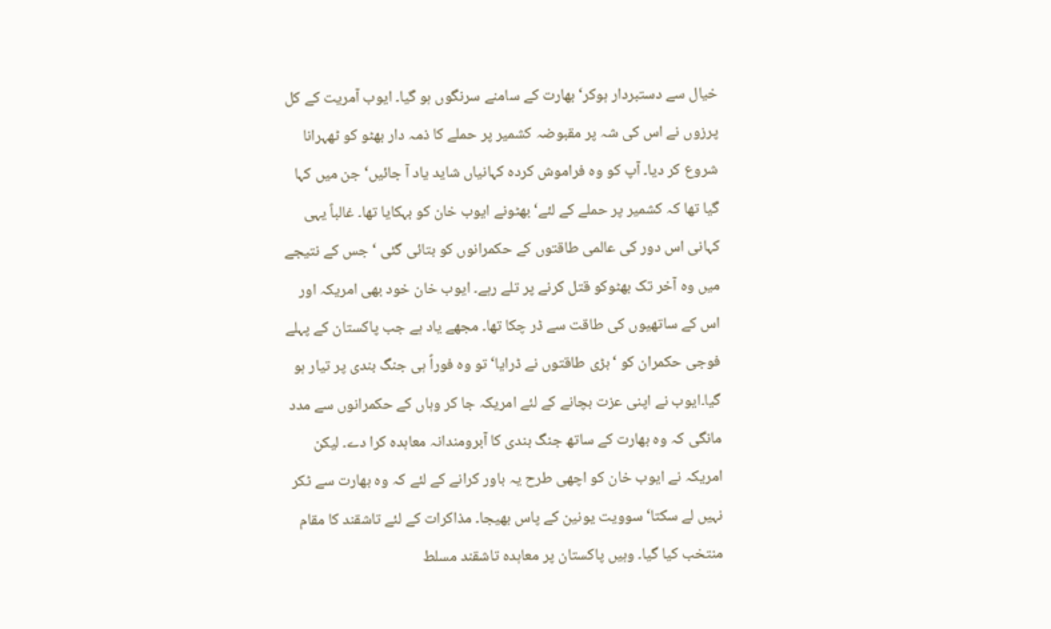خیال سے دستبردار ہوکر‘ بھارت کے سامنے سرنگوں ہو گیا۔ ایوب آمریت کے کل پرزوں نے اس کی شہ پر مقبوضہ کشمیر پر حملے کا ذمہ دار بھٹو کو ٹھہرانا شروع کر دیا۔ آپ کو وہ فراموش کردہ کہانیاں شاید یاد آ جائیں‘ جن میں کہا گیا تھا کہ کشمیر پر حملے کے لئے‘ بھٹونے ایوب خان کو بہکایا تھا۔ غالباً یہی کہانی اس دور کی عالمی طاقتوں کے حکمرانوں کو بتائی گئی ‘ جس کے نتیجے میں وہ آخر تک بھٹوکو قتل کرنے پر تلے رہے۔ ایوب خان خود بھی امریکہ اور اس کے ساتھیوں کی طاقت سے ڈر چکا تھا۔ مجھے یاد ہے جب پاکستان کے پہلے فوجی حکمران کو ‘بڑی طاقتوں نے ڈرایا‘ تو وہ فوراً ہی جنگ بندی پر تیار ہو گیا۔ایوب نے اپنی عزت بچانے کے لئے امریکہ جا کر وہاں کے حکمرانوں سے مدد مانگی کہ وہ بھارت کے ساتھ جنگ بندی کا آبرومندانہ معاہدہ کرا دے۔ لیکن امریکہ نے ایوب خان کو اچھی طرح یہ باور کرانے کے لئے کہ وہ بھارت سے ٹکر نہیں لے سکتا‘ سوویت یونین کے پاس بھیجا۔ مذاکرات کے لئے تاشقند کا مقام منتخب کیا گیا۔ وہیں پاکستان پر معاہدہ تاشقند مسلط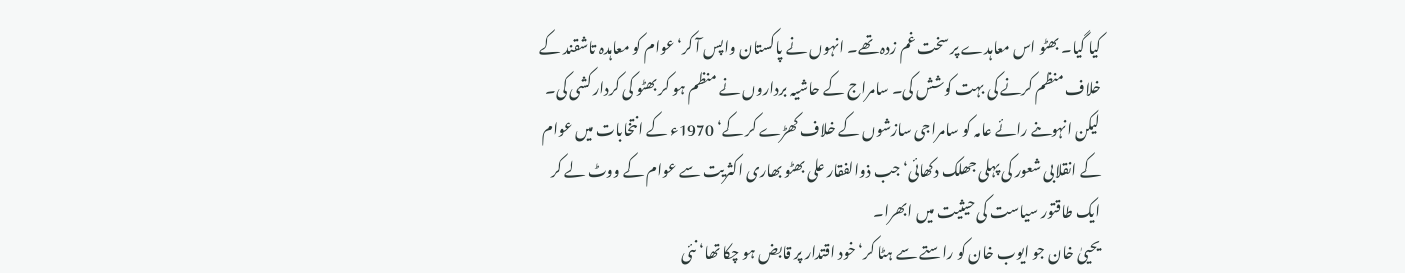کیا گیا۔ بھٹو اس معاہدے پر سخت غم زدہ تھے۔ انہوں نے پاکستان واپس آ کر‘ عوام کو معاہدہ تاشقند کے خلاف منظم کرنے کی بہت کوشش کی۔ سامراج کے حاشیہ برداروں نے منظم ہو کر بھٹو کی کردار کشی کی۔ لیکن انہوںنے رائے عامہ کو سامراجی سازشوں کے خلاف کھڑے کر کے‘ 1970ء کے انتخابات میں عوام کے انقلابی شعور کی پہلی جھلک دکھائی‘ جب ذوالفقار علی بھٹو بھاری اکثریت سے عوام کے ووٹ لے کر ایک طاقتور سیاست کی حیثیت میں ابھرا۔
یحییٰ خان جو ایوب خان کو راستے سے ہٹا کر‘ خود اقتدار پر قابض ہو چکا تھا‘ نئی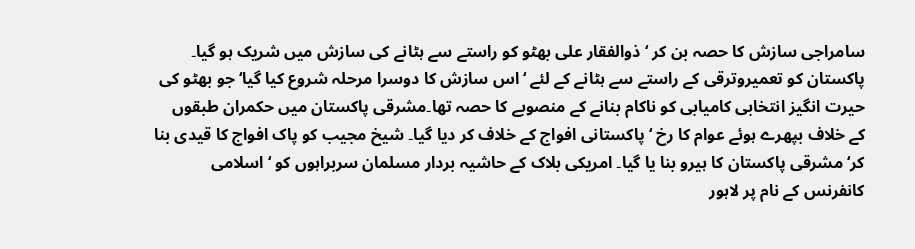سامراجی سازش کا حصہ بن کر ‘ ذوالفقار علی بھٹو کو راستے سے ہٹانے کی سازش میں شریک ہو گیا۔ پاکستان کو تعمیروترقی کے راستے سے ہٹانے کے لئے ‘اس سازش کا دوسرا مرحلہ شروع کیا گیا‘ جو بھٹو کی حیرت انگیز انتخابی کامیابی کو ناکام بنانے کے منصوبے کا حصہ تھا۔مشرقی پاکستان میں حکمران طبقوں کے خلاف بپھرے ہوئے عوام کا رخ ‘ پاکستانی افواج کے خلاف کر دیا گیا۔ شیخ مجیب کو پاک افواج کا قیدی بنا کر‘ مشرقی پاکستان کا ہیرو بنا یا گیا۔ امریکی بلاک کے حاشیہ بردار مسلمان سربراہوں کو ‘ اسلامی کانفرنس کے نام پر لاہور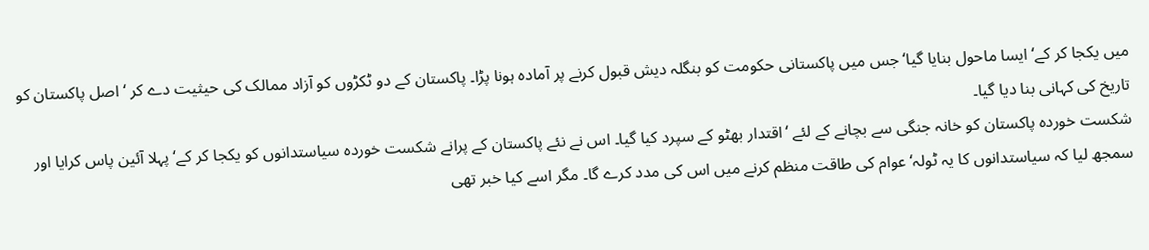میں یکجا کر کے‘ ایسا ماحول بنایا گیا‘ جس میں پاکستانی حکومت کو بنگلہ دیش قبول کرنے پر آمادہ ہونا پڑا۔ پاکستان کے دو ٹکڑوں کو آزاد ممالک کی حیثیت دے کر ‘ اصل پاکستان کو تاریخ کی کہانی بنا دیا گیا۔
شکست خوردہ پاکستان کو خانہ جنگی سے بچانے کے لئے ‘اقتدار بھٹو کے سپرد کیا گیا۔ اس نے نئے پاکستان کے پرانے شکست خوردہ سیاستدانوں کو یکجا کر کے‘ پہلا آئین پاس کرایا اور سمجھ لیا کہ سیاستدانوں کا یہ ٹولہ‘ عوام کی طاقت منظم کرنے میں اس کی مدد کرے گا۔ مگر اسے کیا خبر تھی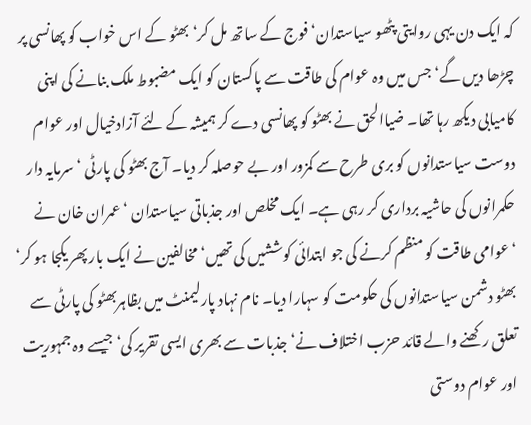کہ ایک دن یہی روایتی پٹھو سیاستدان‘ فوج کے ساتھ مل کر‘ بھٹو کے اس خواب کو پھانسی پر چڑھا دیں گے‘ جس میں وہ عوام کی طاقت سے پاکستان کو ایک مضبوط ملک بنانے کی اپنی کامیابی دیکھ رہا تھا۔ ضیاالحق نے بھٹو کو پھانسی دے کر ہمیشہ کے لئے آزادخیال اور عوام دوست سیاستدانوں کو بری طرح سے کمزور اور بے حوصلہ کر دیا۔ آج بھٹو کی پارٹی ‘ سرمایہ دار حکمرانوں کی حاشیہ برداری کر رہی ہے۔ ایک مخلص اور جذباتی سیاستدان ‘عمران خان نے ‘عوامی طاقت کو منظم کرنے کی جو ابتدائی کوششیں کی تھیں‘ مخالفین نے ایک بار پھر یکجا ہو کر‘ بھٹو دشمن سیاستدانوں کی حکومت کو سہارا دیا۔ نام نہاد پارلیمنٹ میں بظاہربھٹو کی پارٹی سے تعلق رکھنے والے قائد حزب اختلاف نے‘ جذبات سے بھری ایسی تقریر کی‘ جیسے وہ جمہوریت اور عوام دوستی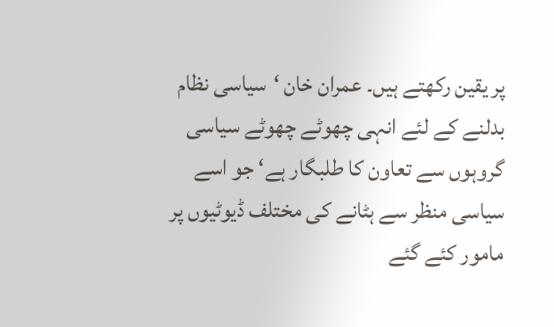پر یقین رکھتے ہیں۔ عمران خان ‘سیاسی نظام بدلنے کے لئے انہی چھوٹے چھوٹے سیاسی گروہوں سے تعاون کا طلبگار ہے‘ جو اسے سیاسی منظر سے ہٹانے کی مختلف ڈیوٹیوں پر مامور کئے گئے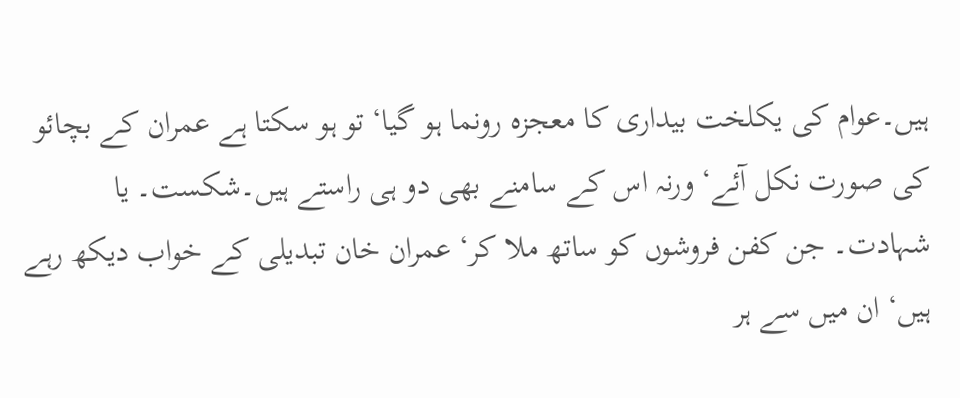ہیں۔عوام کی یکلخت بیداری کا معجزہ رونما ہو گیا‘ تو ہو سکتا ہے عمران کے بچائو کی صورت نکل آئے‘ ورنہ اس کے سامنے بھی دو ہی راستے ہیں۔شکست۔ یا شہادت۔ جن کفن فروشوں کو ساتھ ملا کر‘ عمران خان تبدیلی کے خواب دیکھ رہے ہیں‘ ان میں سے ہر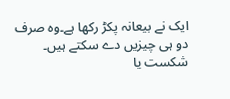ایک نے بیعانہ پکڑ رکھا ہے۔وہ صرف دو ہی چیزیں دے سکتے ہیں۔ شکست یا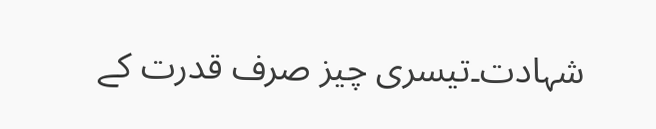شہادت۔تیسری چیز صرف قدرت کے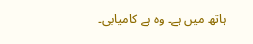ہاتھ میں ہے۔ وہ ہے کامیابی۔